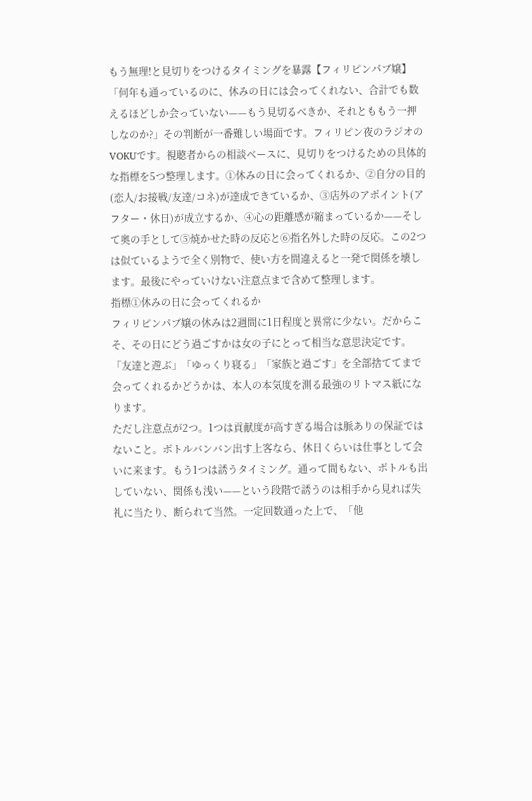もう無理!と見切りをつけるタイミングを暴露【フィリピンパブ嬢】
「何年も通っているのに、休みの日には会ってくれない、合計でも数えるほどしか会っていない——もう見切るべきか、それとももう一押しなのか?」その判断が一番難しい場面です。フィリピン夜のラジオのVOKUです。視聴者からの相談ベースに、見切りをつけるための具体的な指標を5つ整理します。①休みの日に会ってくれるか、②自分の目的(恋人/お接戦/友達/コネ)が達成できているか、③店外のアポイント(アフター・休日)が成立するか、④心の距離感が縮まっているか——そして奥の手として⑤焼かせた時の反応と⑥指名外した時の反応。この2つは似ているようで全く別物で、使い方を間違えると一発で関係を壊します。最後にやっていけない注意点まで含めて整理します。
指標①休みの日に会ってくれるか
フィリピンパブ嬢の休みは2週間に1日程度と異常に少ない。だからこそ、その日にどう過ごすかは女の子にとって相当な意思決定です。「友達と遊ぶ」「ゆっくり寝る」「家族と過ごす」を全部捨ててまで会ってくれるかどうかは、本人の本気度を測る最強のリトマス紙になります。
ただし注意点が2つ。1つは貢献度が高すぎる場合は脈ありの保証ではないこと。ボトルバンバン出す上客なら、休日くらいは仕事として会いに来ます。もう1つは誘うタイミング。通って間もない、ボトルも出していない、関係も浅い——という段階で誘うのは相手から見れば失礼に当たり、断られて当然。一定回数通った上で、「他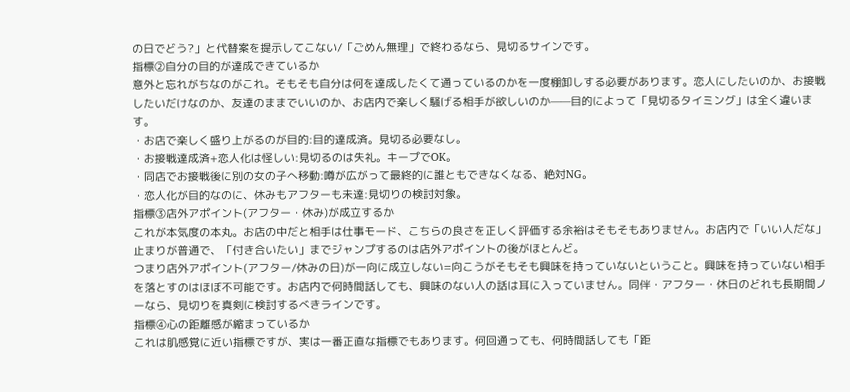の日でどう?」と代替案を提示してこない/「ごめん無理」で終わるなら、見切るサインです。
指標②自分の目的が達成できているか
意外と忘れがちなのがこれ。そもそも自分は何を達成したくて通っているのかを一度棚卸しする必要があります。恋人にしたいのか、お接戦したいだけなのか、友達のままでいいのか、お店内で楽しく騒げる相手が欲しいのか——目的によって「見切るタイミング」は全く違います。
・お店で楽しく盛り上がるのが目的:目的達成済。見切る必要なし。
・お接戦達成済+恋人化は怪しい:見切るのは失礼。キープでOK。
・同店でお接戦後に別の女の子へ移動:噂が広がって最終的に誰ともできなくなる、絶対NG。
・恋人化が目的なのに、休みもアフターも未達:見切りの検討対象。
指標③店外アポイント(アフター・休み)が成立するか
これが本気度の本丸。お店の中だと相手は仕事モード、こちらの良さを正しく評価する余裕はそもそもありません。お店内で「いい人だな」止まりが普通で、「付き合いたい」までジャンプするのは店外アポイントの後がほとんど。
つまり店外アポイント(アフター/休みの日)が一向に成立しない=向こうがそもそも興味を持っていないということ。興味を持っていない相手を落とすのはほぼ不可能です。お店内で何時間話しても、興味のない人の話は耳に入っていません。同伴・アフター・休日のどれも長期間ノーなら、見切りを真剣に検討するべきラインです。
指標④心の距離感が縮まっているか
これは肌感覚に近い指標ですが、実は一番正直な指標でもあります。何回通っても、何時間話しても「距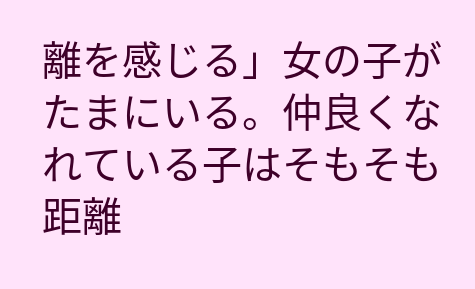離を感じる」女の子がたまにいる。仲良くなれている子はそもそも距離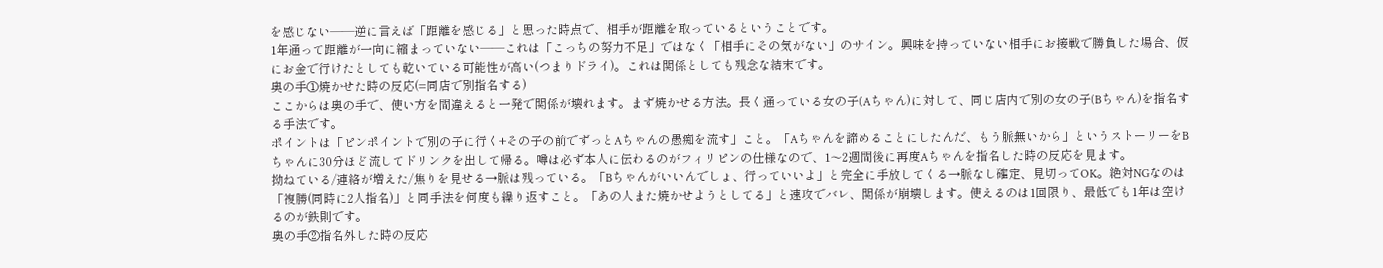を感じない——逆に言えば「距離を感じる」と思った時点で、相手が距離を取っているということです。
1年通って距離が一向に縮まっていない——これは「こっちの努力不足」ではなく「相手にその気がない」のサイン。興味を持っていない相手にお接戦で勝負した場合、仮にお金で行けたとしても乾いている可能性が高い(つまりドライ)。これは関係としても残念な結末です。
奥の手①焼かせた時の反応(=同店で別指名する)
ここからは奥の手で、使い方を間違えると一発で関係が壊れます。まず焼かせる方法。長く通っている女の子(Aちゃん)に対して、同じ店内で別の女の子(Bちゃん)を指名する手法です。
ポイントは「ピンポイントで別の子に行く+その子の前でずっとAちゃんの愚痴を流す」こと。「Aちゃんを諦めることにしたんだ、もう脈無いから」というストーリーをBちゃんに30分ほど流してドリンクを出して帰る。噂は必ず本人に伝わるのがフィリピンの仕様なので、1〜2週間後に再度Aちゃんを指名した時の反応を見ます。
拗ねている/連絡が増えた/焦りを見せる→脈は残っている。「Bちゃんがいいんでしょ、行っていいよ」と完全に手放してくる→脈なし確定、見切ってOK。絶対NGなのは「複勝(同時に2人指名)」と同手法を何度も繰り返すこと。「あの人また焼かせようとしてる」と速攻でバレ、関係が崩壊します。使えるのは1回限り、最低でも1年は空けるのが鉄則です。
奥の手②指名外した時の反応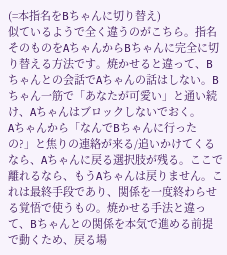(=本指名をBちゃんに切り替え)
似ているようで全く違うのがこちら。指名そのものをAちゃんからBちゃんに完全に切り替える方法です。焼かせると違って、Bちゃんとの会話でAちゃんの話はしない。Bちゃん一筋で「あなたが可愛い」と通い続け、Aちゃんはブロックしないでおく。
Aちゃんから「なんでBちゃんに行ったの?」と焦りの連絡が来る/追いかけてくるなら、Aちゃんに戻る選択肢が残る。ここで離れるなら、もうAちゃんは戻りません。これは最終手段であり、関係を一度終わらせる覚悟で使うもの。焼かせる手法と違って、Bちゃんとの関係を本気で進める前提で動くため、戻る場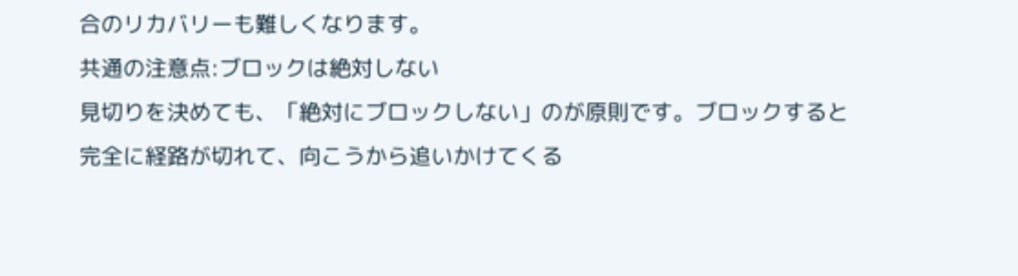合のリカバリーも難しくなります。
共通の注意点:ブロックは絶対しない
見切りを決めても、「絶対にブロックしない」のが原則です。ブロックすると完全に経路が切れて、向こうから追いかけてくる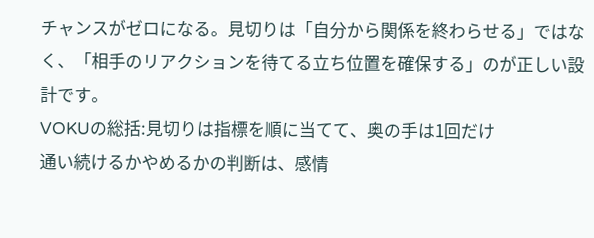チャンスがゼロになる。見切りは「自分から関係を終わらせる」ではなく、「相手のリアクションを待てる立ち位置を確保する」のが正しい設計です。
VOKUの総括:見切りは指標を順に当てて、奥の手は1回だけ
通い続けるかやめるかの判断は、感情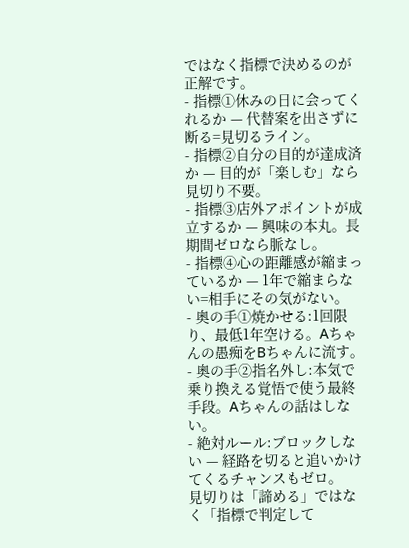ではなく指標で決めるのが正解です。
- 指標①休みの日に会ってくれるか — 代替案を出さずに断る=見切るライン。
- 指標②自分の目的が達成済か — 目的が「楽しむ」なら見切り不要。
- 指標③店外アポイントが成立するか — 興味の本丸。長期間ゼロなら脈なし。
- 指標④心の距離感が縮まっているか — 1年で縮まらない=相手にその気がない。
- 奥の手①焼かせる:1回限り、最低1年空ける。Aちゃんの愚痴をBちゃんに流す。
- 奥の手②指名外し:本気で乗り換える覚悟で使う最終手段。Aちゃんの話はしない。
- 絶対ルール:ブロックしない — 経路を切ると追いかけてくるチャンスもゼロ。
見切りは「諦める」ではなく「指標で判定して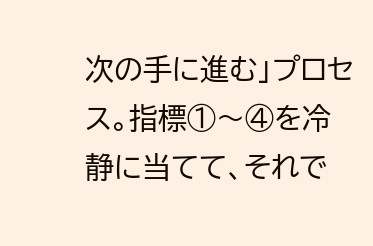次の手に進む」プロセス。指標①〜④を冷静に当てて、それで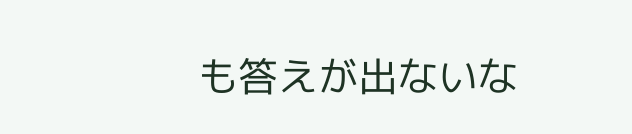も答えが出ないな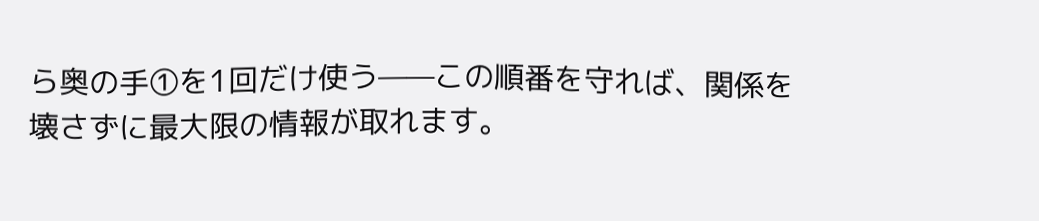ら奥の手①を1回だけ使う——この順番を守れば、関係を壊さずに最大限の情報が取れます。